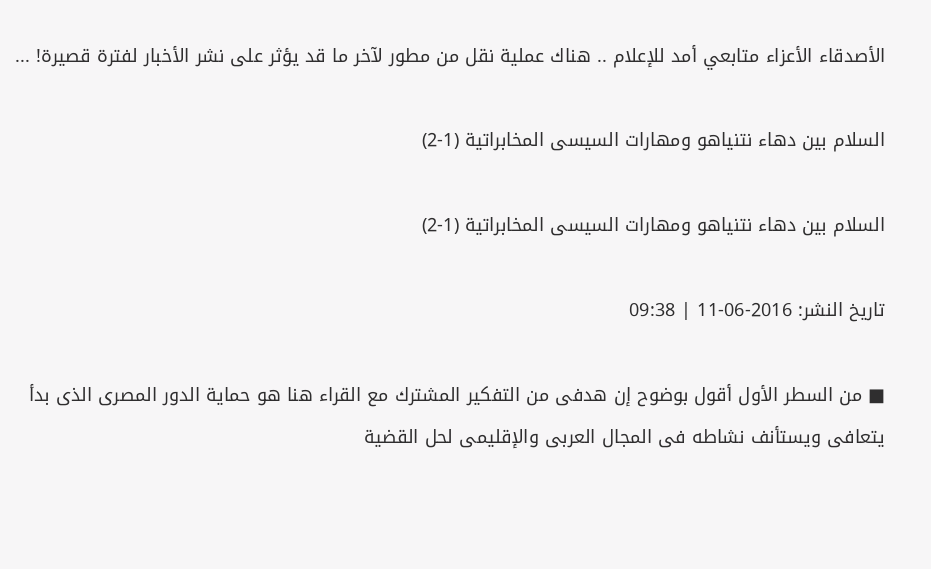الأصدقاء الأعزاء متابعي أمد للإعلام .. هناك عملية نقل من مطور لآخر ما قد يؤثر على نشر الأخبار لفترة قصيرة! ...

السلام بين دهاء نتنياهو ومهارات السيسى المخابراتية (1-2)

السلام بين دهاء نتنياهو ومهارات السيسى المخابراتية (1-2)

تاريخ النشر: 2016-06-11 | 09:38

■ من السطر الأول أقول بوضوح إن هدفى من التفكير المشترك مع القراء هنا هو حماية الدور المصرى الذى بدأ يتعافى ويستأنف نشاطه فى المجال العربى والإقليمى لحل القضية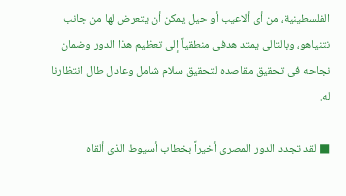الفلسطينية، من أى ألاعيب أو حيل يمكن أن يتعرض لها من جانب نتنياهو، وبالتالى يمتد هدفى منطقياً إلى تعظيم هذا الدور وضمان نجاحه فى تحقيق مقاصده لتحقيق سلام شامل وعادل طال انتظارنا له.

■ لقد تجدد الدور المصرى أخيراً بخطاب أسيوط الذى ألقاه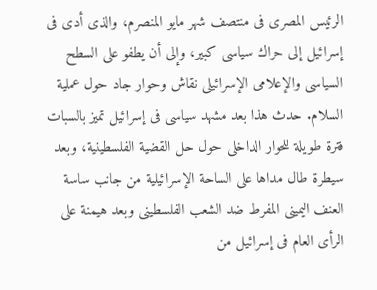الرئيس المصرى فى منتصف شهر مايو المنصرم، والذى أدى فى إسرائيل إلى حراك سياسى كبير، وإلى أن يطفو على السطح السياسى والإعلامى الإسرائيلى نقاش وحوار جاد حول عملية السلام. حدث هذا بعد مشهد سياسى فى إسرائيل تميز بالسبات فترة طويلة للحوار الداخلى حول حل القضية الفلسطينية، وبعد سيطرة طال مداها على الساحة الإسرائيلية من جانب ساسة العنف اليمينى المفرط ضد الشعب الفلسطينى وبعد هيمنة على الرأى العام فى إسرائيل من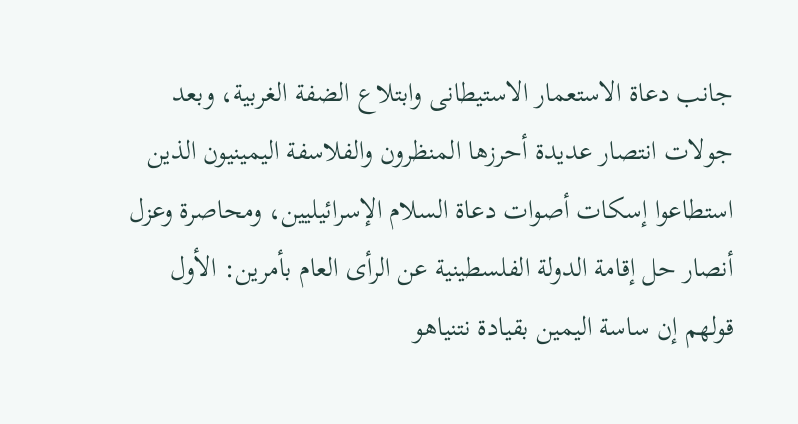جانب دعاة الاستعمار الاستيطانى وابتلاع الضفة الغربية، وبعد جولات انتصار عديدة أحرزها المنظرون والفلاسفة اليمينيون الذين استطاعوا إسكات أصوات دعاة السلام الإسرائيليين، ومحاصرة وعزل أنصار حل إقامة الدولة الفلسطينية عن الرأى العام بأمرين: الأول قولهم إن ساسة اليمين بقيادة نتنياهو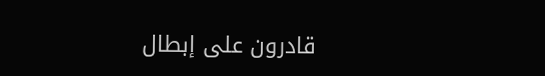قادرون على إبطال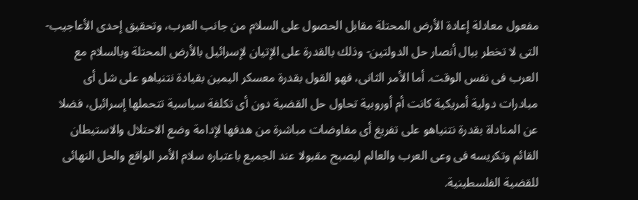مفعول معادلة إعادة الأرض المحتلة مقابل الحصول على السلام من جانب العرب، وتحقيق إحدى الأعاجيب- التى لا تخطر ببال أنصار حل الدولتين- وذلك بالقدرة على الإتيان لإسرائيل بالأرض المحتلة وبالسلام مع العرب فى نفس الوقت. أما الأمر الثانى، فهو القول بقدرة معسكر اليمين بقيادة نتنياهو على شل أى مبادرات دولية أمريكية كانت أم أوروبية تحاول حل القضية دون أى تكلفة سياسية تتحملها إسرائيل، فضلا عن المناداة بقدرة نتنياهو على تفريغ أى مفاوضات مباشرة من هدفها لإدامة وضع الاحتلال والاستيطان القائم وتكريسه فى وعى العرب والعالم ليصبح مقبولا عند الجميع باعتباره سلام الأمر الواقع والحل النهائى للقضية الفلسطينية.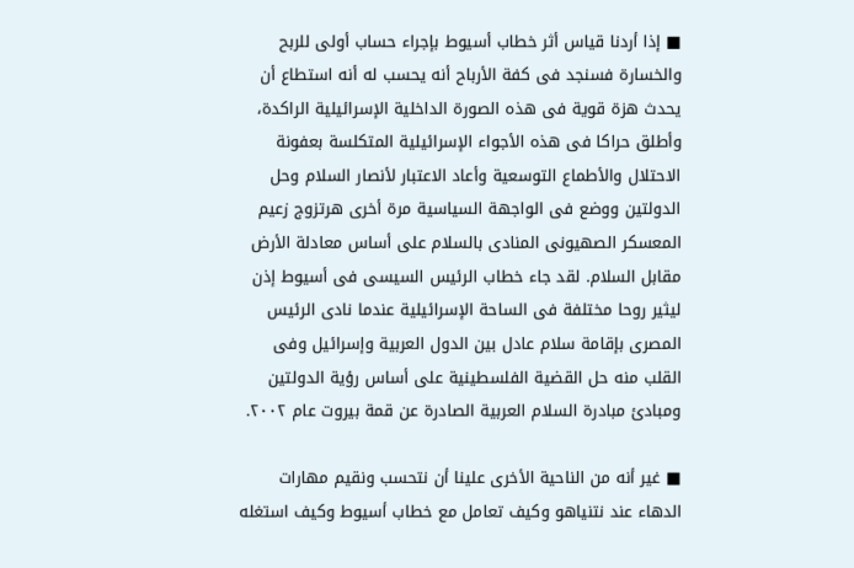■ إذا أردنا قياس أثر خطاب أسيوط بإجراء حساب أولى للربح والخسارة فسنجد فى كفة الأرباح أنه يحسب له أنه استطاع أن يحدث هزة قوية فى هذه الصورة الداخلية الإسرائيلية الراكدة، وأطلق حراكا فى هذه الأجواء الإسرائيلية المتكلسة بعفونة الاحتلال والأطماع التوسعية وأعاد الاعتبار لأنصار السلام وحل الدولتين ووضع فى الواجهة السياسية مرة أخرى هرتزوج زعيم المعسكر الصهيونى المنادى بالسلام على أساس معادلة الأرض مقابل السلام. لقد جاء خطاب الرئيس السيسى فى أسيوط إذن ليثير روحا مختلفة فى الساحة الإسرائيلية عندما نادى الرئيس المصرى بإقامة سلام عادل بين الدول العربية وإسرائيل وفى القلب منه حل القضية الفلسطينية على أساس رؤية الدولتين ومبادئ مبادرة السلام العربية الصادرة عن قمة بيروت عام ٢٠٠٢.

■ غير أنه من الناحية الأخرى علينا أن نتحسب ونقيم مهارات الدهاء عند نتنياهو وكيف تعامل مع خطاب أسيوط وكيف استغله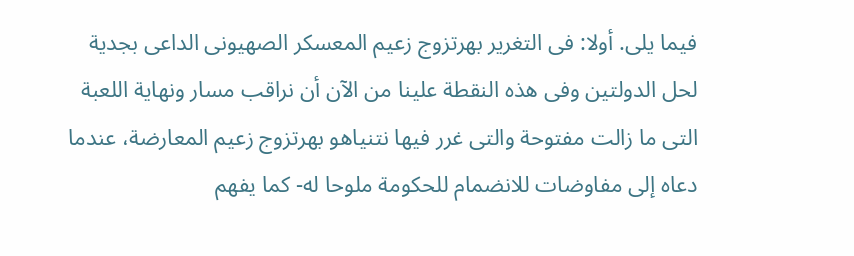فيما يلى. أولا: فى التغرير بهرتزوج زعيم المعسكر الصهيونى الداعى بجدية لحل الدولتين وفى هذه النقطة علينا من الآن أن نراقب مسار ونهاية اللعبة التى ما زالت مفتوحة والتى غرر فيها نتنياهو بهرتزوج زعيم المعارضة، عندما دعاه إلى مفاوضات للانضمام للحكومة ملوحا له- كما يفهم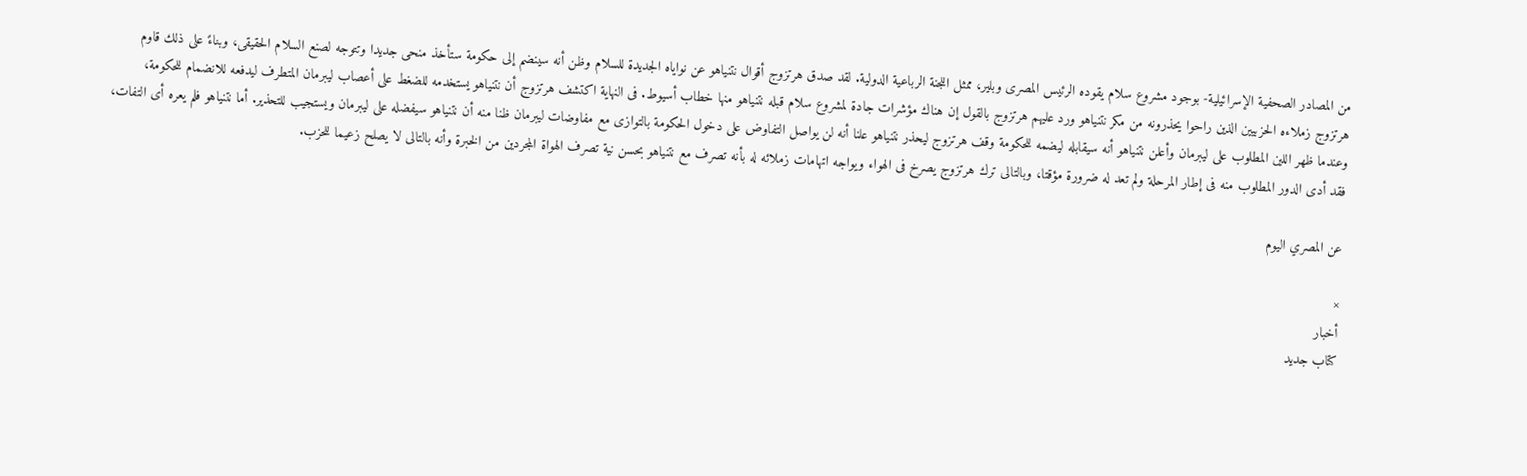من المصادر الصحفية الإسرائيلية- بوجود مشروع سلام يقوده الرئيس المصرى وبلير، ممثل اللجنة الرباعية الدولية. لقد صدق هرتزوج أقوال نتنياهو عن نواياه الجديدة للسلام وظن أنه سينضم إلى حكومة ستأخذ منحى جديدا وتتوجه لصنع السلام الحقيقى، وبناءً على ذلك قاوم هرتزوج زملاءه الحزبيين الذين راحوا يحذرونه من مكر نتنياهو ورد عليهم هرتزوج بالقول إن هناك مؤشرات جادة لمشروع سلام قبله نتنياهو منها خطاب أسيوط. فى النهاية اكتشف هرتزوج أن نتنياهو يستخدمه للضغط على أعصاب ليبرمان المتطرف ليدفعه للانضمام للحكومة، وعندما ظهر اللين المطلوب على ليبرمان وأعلن نتنياهو أنه سيقابله ليضمه للحكومة وقف هرتزوج ليحذر نتنياهو علنا أنه لن يواصل التفاوض على دخول الحكومة بالتوازى مع مفاوضات ليبرمان ظنا منه أن نتنياهو سيفضله على ليبرمان ويستجيب للتحذير. أما نتنياهو فلم يعره أى التفات، فقد أدى الدور المطلوب منه فى إطار المرحلة ولم تعد له ضرورة مؤقتا، وبالتالى ترك هرتزوج يصرخ فى الهواء ويواجه اتهامات زملائه له بأنه تصرف مع نتنياهو بحسن نية تصرف الهواة المجردين من الخبرة وأنه بالتالى لا يصلح زعيما للحزب.

عن المصري اليوم

×
أخبار
كتاب جديد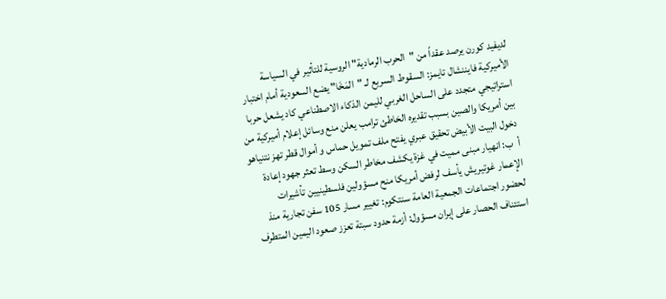لديفيد كورن يرصد عقداً من "الحرب الرمادية" الروسية للتأثير في السياسة الأميركية فايننشال تايمز: السقوط السريع لـ "المَخَا" يضع السعودية أمام اختبار استراتيجي متجدد على الساحل الغربي لليمن الذكاء الاصطناعي كاد يشعل حربا بين أمريكا والصين بسبب تقديره الخاطئ ترامب يعلن منع وسائل إعلام أميركية من دخول البيت الأبيض تحقيق عبري يفتح ملف تمويل حماس و أموال قطر تهز نتنياهو أ  ب: انهيار مبنى مميت في غزة يكشف مخاطر السكن وسط تعثر جهود إعادة الإعمار غوتيريش يأسف لرفض أمريكا منح مسؤولين فلسطينيين تأشيرات لحضور اجتماعات الجمعية العامة سنتكوم: تغيير مسار 105 سفن تجارية منذ استئناف الحصار على إيران مسؤول: أزمة حدود سبتة تعزز صعود اليمين المتطرف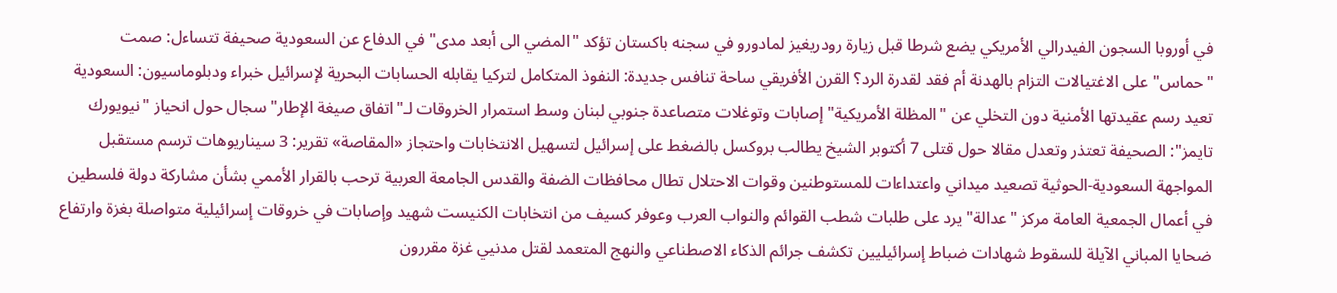في أوروبا السجون الفيدرالي الأمريكي يضع شرطا قبل زيارة رودريغيز لمادورو في سجنه باكستان تؤكد "المضي الى أبعد مدى" في الدفاع عن السعودية صحيفة تتساءل: صمت "حماس" على الاغتيالات التزام بالهدنة أم فقد لقدرة الرد؟ القرن الأفريقي ساحة تنافس جديدة: النفوذ المتكامل لتركيا يقابله الحسابات البحرية لإسرائيل خبراء ودبلوماسيون: السعودية تعيد رسم عقيدتها الأمنية دون التخلي عن "المظلة الأمريكية" إصابات وتوغلات متصاعدة جنوبي لبنان وسط استمرار الخروقات لـ"اتفاق صيغة الإطار" سجال حول انحياز "نيويورك تايمز": الصحيفة تعتذر وتعدل مقالا حول قتلى 7 أكتوبر الشيخ يطالب بروكسل بالضغط على إسرائيل لتسهيل الانتخابات واحتجاز «المقاصة» تقرير: 3 سيناريوهات ترسم مستقبل المواجهة السعودية-الحوثية تصعيد ميداني واعتداءات للمستوطنين وقوات الاحتلال تطال محافظات الضفة والقدس الجامعة العربية ترحب بالقرار الأممي بشأن مشاركة دولة فلسطين في أعمال الجمعية العامة مركز "عدالة" يرد على طلبات شطب القوائم والنواب العرب وعوفر كسيف من انتخابات الكنيست شهيد وإصابات في خروقات إسرائيلية متواصلة بغزة وارتفاع ضحايا المباني الآيلة للسقوط شهادات ضباط إسرائيليين تكشف جرائم الذكاء الاصطناعي والنهج المتعمد لقتل مدنيي غزة مقررون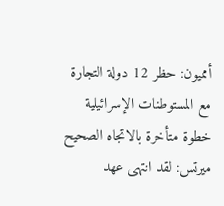أمميون: حظر 12 دولة التجارة مع المستوطنات الإسرائيلية خطوة متأخرة بالاتجاه الصحيح ميرتس: لقد انتهى عهد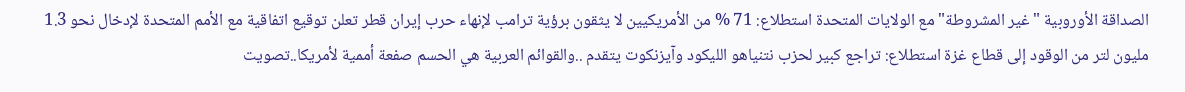الصداقة الأوروبية "غير المشروطة" مع الولايات المتحدة استطلاع: 71 % من الأمريكيين لا يثقون برؤية ترامب لإنهاء حرب إيران قطر تعلن توقيع اتفاقية مع الأمم المتحدة لإدخال نحو 1.3 مليون لتر من الوقود إلى قطاع غزة استطلاع: تراجع كبير لحزب نتنياهو الليكود وآيزنكوت يتقدم ..والقوائم العربية هي الحسم صفعة أممية لأمريكا..تصويت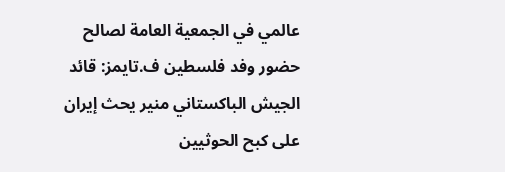عالمي في الجمعية العامة لصالح حضور وفد فلسطين ف.تايمز: قائد الجيش الباكستاني منير يحث إيران على كبح الحوثيين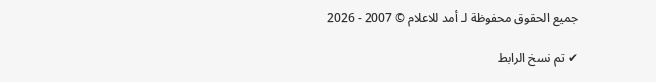جميع الحقوق محفوظة لـ أمد للاعلام © 2007 - 2026

✔ تم نسخ الرابط